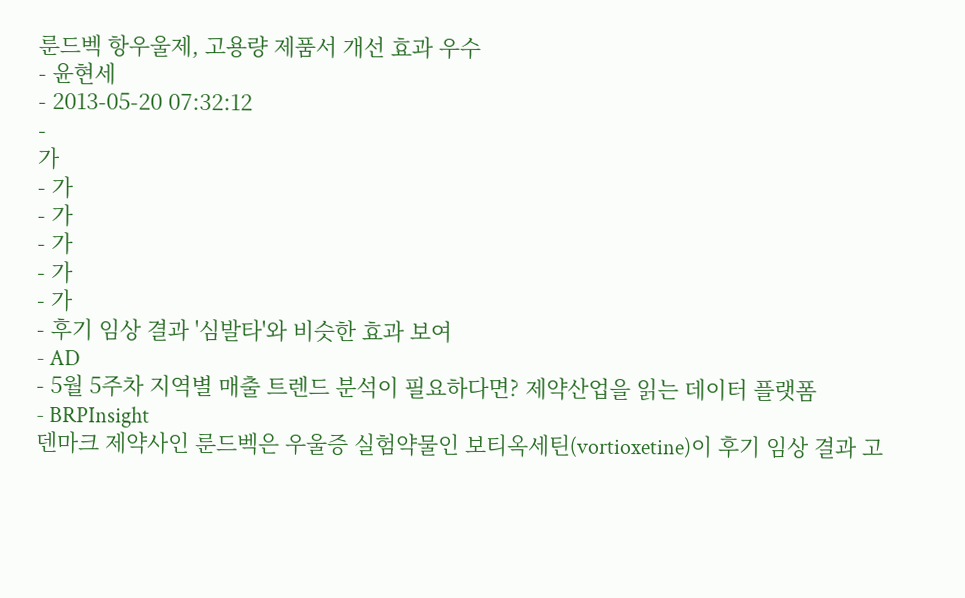룬드벡 항우울제, 고용량 제품서 개선 효과 우수
- 윤현세
- 2013-05-20 07:32:12
-
가
- 가
- 가
- 가
- 가
- 가
- 후기 임상 결과 '심발타'와 비슷한 효과 보여
- AD
- 5월 5주차 지역별 매출 트렌드 분석이 필요하다면? 제약산업을 읽는 데이터 플랫폼
- BRPInsight
덴마크 제약사인 룬드벡은 우울증 실험약물인 보티옥세틴(vortioxetine)이 후기 임상 결과 고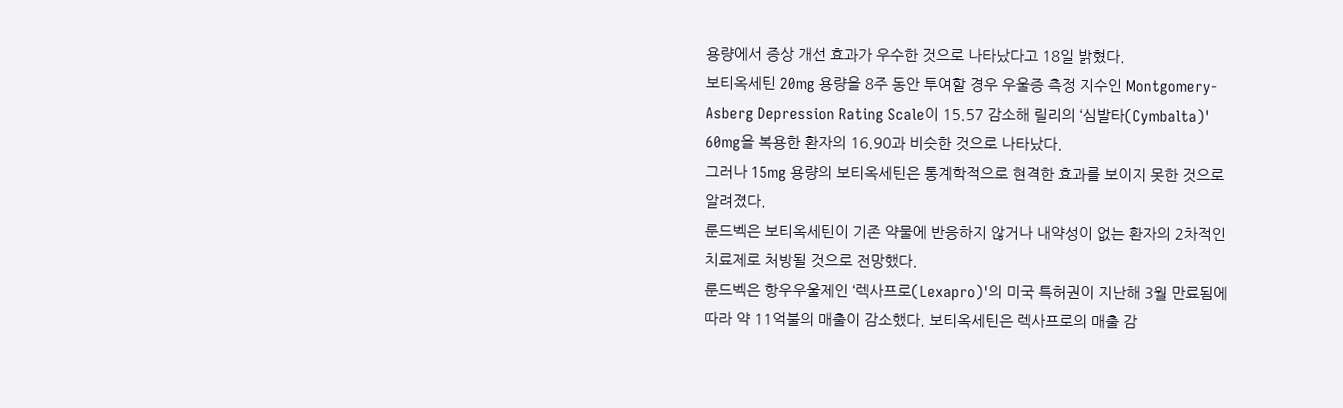용량에서 증상 개선 효과가 우수한 것으로 나타났다고 18일 밝혔다.
보티옥세틴 20mg 용량을 8주 동안 투여할 경우 우울증 측정 지수인 Montgomery-Asberg Depression Rating Scale이 15.57 감소해 릴리의 ‘심발타(Cymbalta)' 60mg을 복용한 환자의 16.90과 비슷한 것으로 나타났다.
그러나 15mg 용량의 보티옥세틴은 통계학적으로 현격한 효과를 보이지 못한 것으로 알려졌다.
룬드벡은 보티옥세틴이 기존 약물에 반응하지 않거나 내약성이 없는 환자의 2차적인 치료제로 처방될 것으로 전망했다.
룬드벡은 항우우울제인 ‘렉사프로(Lexapro)'의 미국 특허권이 지난해 3월 만료됨에 따라 약 11억불의 매출이 감소했다. 보티옥세틴은 렉사프로의 매출 감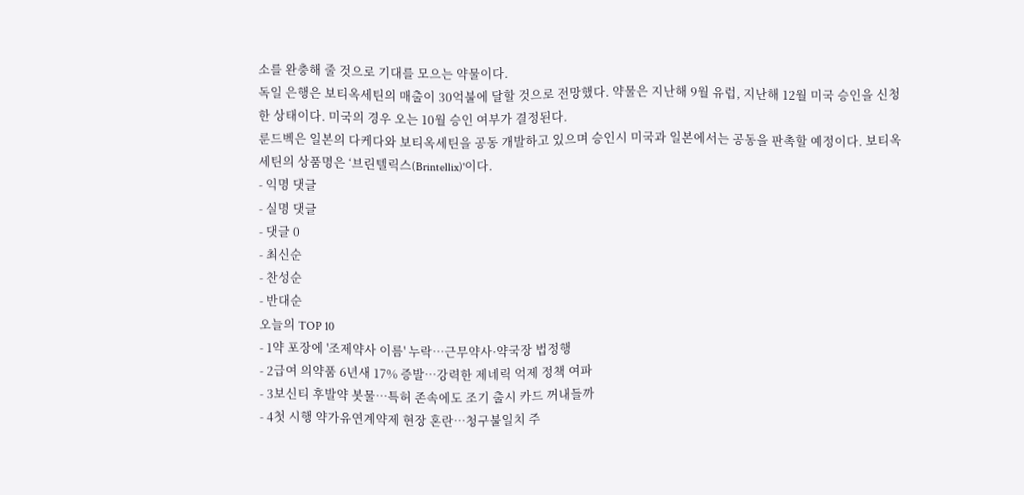소를 완충해 줄 것으로 기대를 모으는 약물이다.
독일 은행은 보티옥세틴의 매출이 30억불에 달할 것으로 전망했다. 약물은 지난해 9월 유럽, 지난해 12월 미국 승인을 신청한 상태이다. 미국의 경우 오는 10월 승인 여부가 결정된다.
룬드벡은 일본의 다케다와 보티옥세틴을 공동 개발하고 있으며 승인시 미국과 일본에서는 공동을 판촉할 예정이다. 보티옥세틴의 상품명은 ‘브린텔릭스(Brintellix)'이다.
- 익명 댓글
- 실명 댓글
- 댓글 0
- 최신순
- 찬성순
- 반대순
오늘의 TOP 10
- 1약 포장에 '조제약사 이름' 누락…근무약사·약국장 법정행
- 2급여 의약품 6년새 17% 증발…강력한 제네릭 억제 정책 여파
- 3보신티 후발약 봇물…특허 존속에도 조기 출시 카드 꺼내들까
- 4첫 시행 약가유연계약제 현장 혼란…청구불일치 주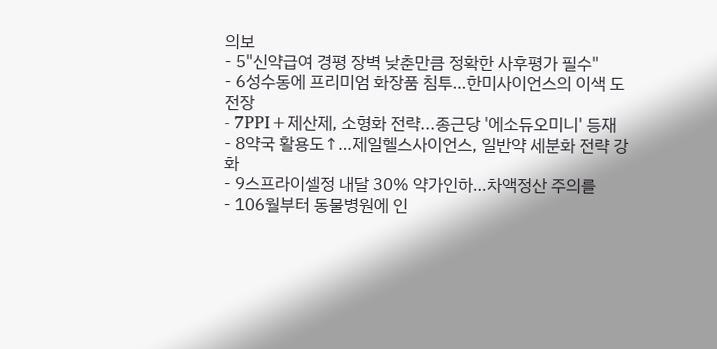의보
- 5"신약급여 경평 장벽 낮춘만큼 정확한 사후평가 필수"
- 6성수동에 프리미엄 화장품 침투…한미사이언스의 이색 도전장
- 7PPI+제산제, 소형화 전략...종근당 '에소듀오미니' 등재
- 8약국 활용도↑…제일헬스사이언스, 일반약 세분화 전략 강화
- 9스프라이셀정 내달 30% 약가인하…차액정산 주의를
- 106월부터 동물병원에 인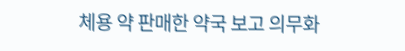체용 약 판매한 약국 보고 의무화